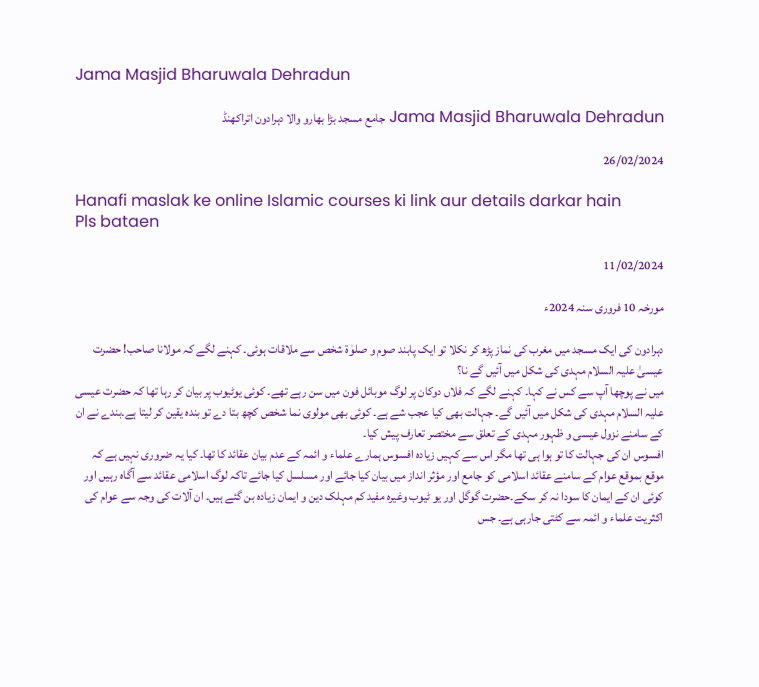Jama Masjid Bharuwala Dehradun

Jama Masjid Bharuwala Dehradun جامع مسجد بڑا بھارو والا دہرادون اتراکھنڈ

26/02/2024

Hanafi maslak ke online Islamic courses ki link aur details darkar hain
Pls bataen

11/02/2024

مورخہ 10 فروری سنہ 2024ء

دہرادون کی ایک مسجد میں مغرب کی نماز پڑھ کر نکلا تو ایک پابند صوم و صلوٰۃ شخص سے ملاقات ہوئی۔ کہنے لگے کہ مولانا صاحب! حضرت عیسیٰ علیہ السلام مہدی کی شکل میں آئیں گے نا؟
میں نے پوچھا آپ سے کس نے کہا۔ کہنے لگے کہ فلاں دوکان پر لوگ موبائل فون میں سن رہے تھے۔ کوئی یوٹیوب پر بیان کر رہا تھا کہ حضرت عیسی علیہ السلام مہدی کی شکل میں آئیں گے۔ جہالت بھی کیا عجب شے ہے۔ کوئی بھی مولوی نما شخص کچھ بتا دے تو بندہ یقین کر لیتا ہے۔بندے نے ان کے سامنے نزول عیسی و ظہور مہدی کے تعلق سے مختصر تعارف پیش کیا۔
افسوس ان کی جہالت کا تو ہوا ہی تھا مگر اس سے کہیں زیادہ افسوس ہمارے علماء و ائمہ کے عدم بیان عقائد کا تھا۔ کیا یہ ضروری نہیں ہے کہ موقع بموقع عوام کے سامنے عقائد اسلامی کو جامع اور مؤثر انداز میں بیان کیا جائے اور مسلسل کیا جائے تاکہ لوگ اسلامی عقائد سے آگاہ رہیں اور کوئی ان کے ایمان کا سودا نہ کر سکے۔حضرت گوگل اور یو ٹیوب وغیرہ مفید کم مہلک دین و ایمان زیادہ بن گئے ہیں۔ ان آلات کی وجہ سے عوام کی اکثریت علماء و ائمہ سے کٹتی جارہی ہے۔ جس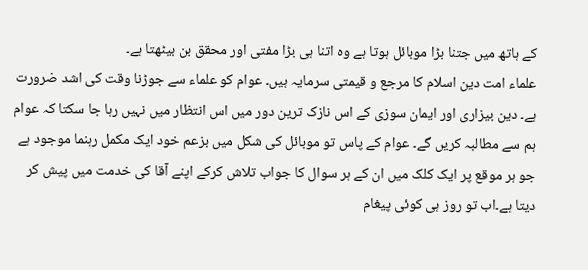کے ہاتھ میں جتنا بڑا موبائل ہوتا ہے وہ اتنا ہی بڑا مفتی اور محقق بن بیٹھتا ہے۔
علماء امت دین اسلام کا مرجع و قیمتی سرمایہ ہیں۔ عوام کو علماء سے جوڑنا وقت کی اشد ضرورت ہے۔ دین بیزاری اور ایمان سوزی کے اس نازک ترین دور میں اس انتظار میں نہیں رہا جا سکتا کہ عوام ہم سے مطالبہ کریں گے۔ عوام کے پاس تو موبائل کی شکل میں بزعم خود ایک مکمل رہنما موجود ہے جو ہر موقع پر ایک کلک میں ان کے ہر سوال کا جواب تلاش کرکے اپنے آقا کی خدمت میں پیش کر دیتا ہے۔اب تو روز ہی کوئی پیغام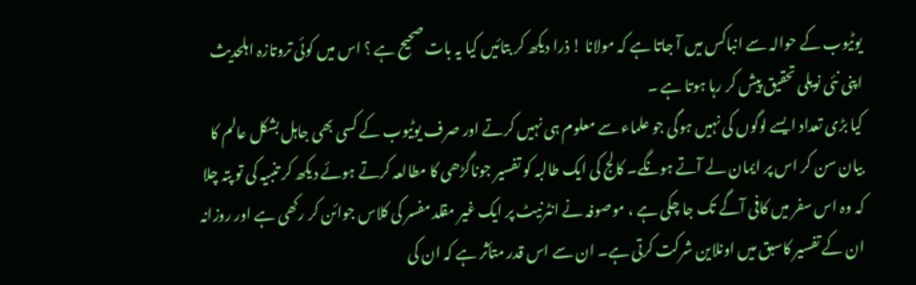یوٹیوب کے حوالہ سے انباکس میں آ جاتا ہے کہ مولانا ! ذرا دیکھ کر بتائیں کیا یہ بات صحیح ہے ؟ اس میں کوئی تروتازہ اہلحدیث اپنی نئی نویلی تحقیق پیش کر رہا ہوتا ہے ۔
کیا بڑی تعداد ایسے لوگوں کی نہیں ہوگی جو علماء سے معلوم ہی نہیں کرتے اور صرف یوٹیوب کے کسی بھی جاہل بشکل عالم کا بیان سن کر اس پر ایمان لے آتے ہونگے۔ کالج کی ایک طالبہ کو تفسیر جوناگڑھی کا مطالعہ کرتے ہوئے دیکھ کر تنبیہ کی تو پتہ چلا کہ وہ اس سفر میں کافی آگے تک جا چکی ہے ، موصوفہ نے انٹرنیٹ پر ایک غیر مقلد مفسر کی کلاس جوائن کر رکھی ہے اور روزانہ ان کے تفسیر کاسبق میں اونلاین شرکت کرتی ہے۔ ان سے اس قدر متأثر ہے کہ ان کی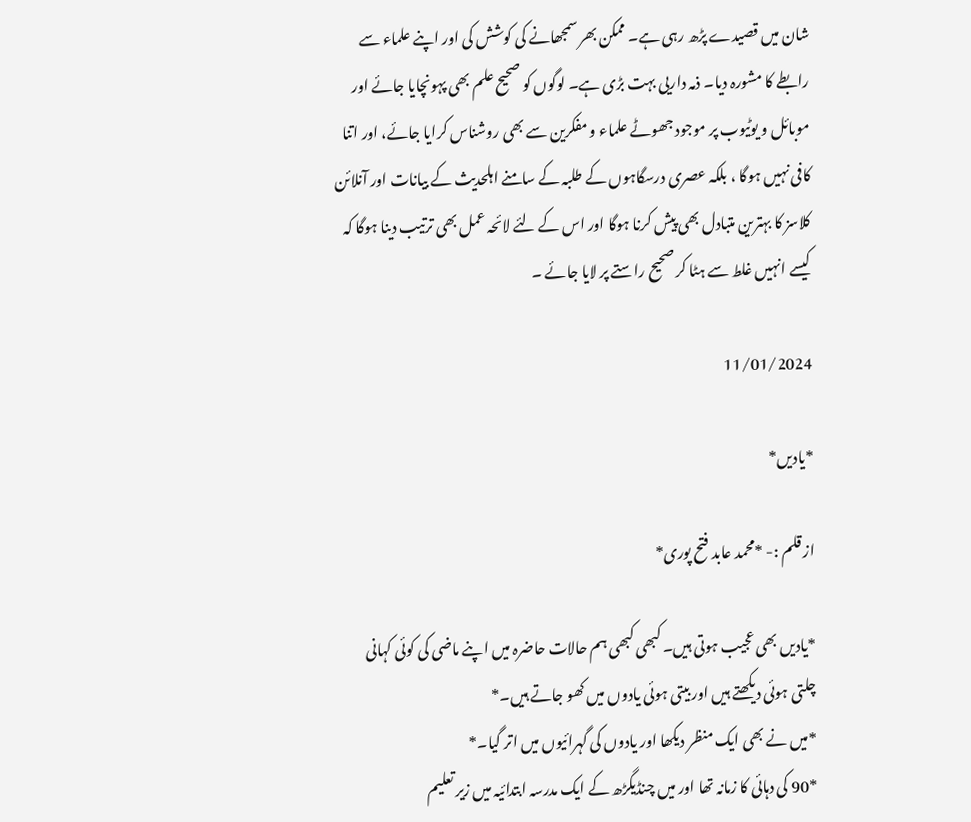شان میں قصیدے پڑھ رہی ہے۔ ممکن بھر سمجھانے کی کوشش کی اور اپنے علماء سے رابطے کا مشورہ دیا۔ ذمہ داریی بہت بڑی ہے۔ لوگوں کو صحیح علم بھی پہونچایا جائے اور موبائل و یوٹیوب پر موجود جھوٹے علماء و مفکرین سے بھی روشناس کرایا جائے، اور اتنا کافی نہیں ہوگا ، بلکہ عصری درسگاہوں کے طلبہ کے سامنے اہلحدیث کے بیانات اور آنلائن کلاسز کا بہترین متبادل بھی پیش کرنا ہوگا اور اس کے لئے لائحہ عمل بھی ترتیب دینا ہوگا کہ کیسے انہیں غلط سے ہٹا کر صحیح راستے پر لایا جائے ۔

11/01/2024

*یادیں*

از قلم :- *محمد عابد فتح پوری*

*یادیں بھی عجیب ہوتی ہیں۔ کبھی کبھی ہم حالات حاضرہ میں اپنے ماضی کی کوئی کہانی چلتی ہوئی دیکھتے ہیں اور بیتی ہوئی یادوں میں کھو جاتے ہیں۔*
*میں نے بھی ایک منظر دیکھا اور یادوں کی گہرائیوں میں اتر گیا۔*
*90 کی دہائی کا زمانہ تھا اور میں چنڈیگڑھ کے ایک مدرسہ ابتدائیہ میں زیر تعلیم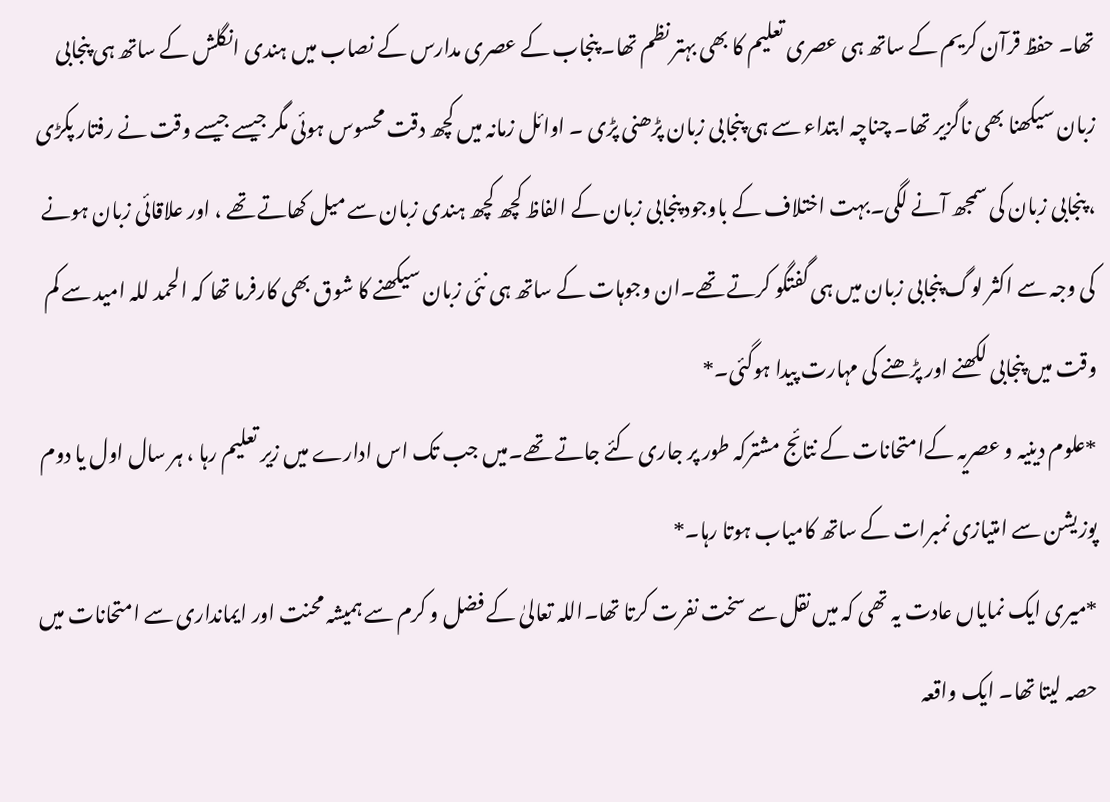تھا۔ حفظ قرآن کریم کے ساتھ ہی عصری تعلیم کا بھی بہتر نظم تھا۔ پنجاب کے عصری مدارس کے نصاب میں ہندی انگلش کے ساتھ ہی پنجابی زبان سیکھنا بھی ناگزیر تھا۔ چناچہ ابتداء سے ہی پنجابی زبان پڑھنی پڑی ۔ اوائل زمانہ میں کچھ دقت محسوس ہوئی مگر جیسے جیسے وقت نے رفتار پکڑی ، پنجابی زبان کی سمجھ آنے لگی۔بہت اختلاف کے باوجود پنجابی زبان کے الفاظ کچھ کچھ ہندی زبان سے میل کھاتے تھے ، اور علاقائی زبان ہونے کی وجہ سے اکثر لوگ پنجابی زبان میں ہی گفتگو کرتے تھے۔ان وجوہات کے ساتھ ہی نئی زبان سیکھنے کا شوق بھی کارفرما تھا کہ الحمد للہ امید سے کم وقت میں پنجابی لکھنے اور پڑھنے کی مہارت پیدا ہوگئی۔*
*علوم دینیہ و عصریہ کےامتحانات کے نتائج مشترکہ طور پر جاری کئے جاتے تھے۔میں جب تک اس ادارے میں زیر تعلیم رہا ، ہر سال اول یا دوم پوزیشن سے امتیازی نمبرات کے ساتھ کامیاب ہوتا رہا۔*
*میری ایک نمایاں عادت یہ تھی کہ میں نقل سے سخت نفرت کرتا تھا۔اللہ تعالیٰ کے فضل و کرم سے ہمیشہ محنت اور ایمانداری سے امتحانات میں حصہ لیتا تھا۔ ایک واقعہ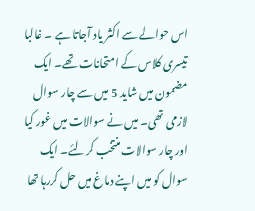اس حوالے سے اکثر یاد آجاتا ہے ۔ غالبا تیسری کلاس کے امتحانات تھے۔ ایک مضمون میں شاید 5 میں سے چار سوال لازمی تھی۔ میں نے سوالات میں غور کیا اور چار سوالات منتخب کرلئے۔ ایک سوال کو میں اپنے دماغ میں حل کررہا تھا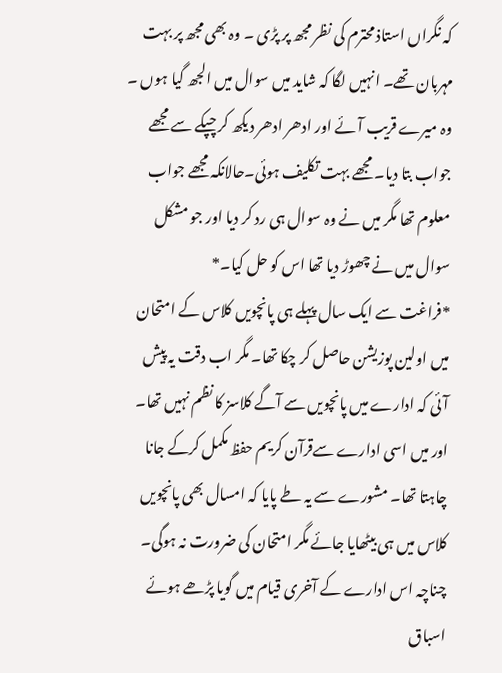کہ نگراں استاذ محترم کی نظر مجھ پر پڑی ۔ وہ بھی مجھ پر بہت مہربان تھے۔ انہیں لگا کہ شاید میں سوال میں الجھ گیا ہوں ۔ وہ میرے قریب آئے اور ادھر ادھر دیکھ کر چپکے سے مجھے جواب بتا دیا۔ مجھے بہت تکلیف ہوئی۔حالانکہ مجھے جواب معلوم تھا مگر میں نے وہ سوال ہی رد کر دیا اور جو مشکل سوال میں نے چھوڑ دیا تھا اس کو حل کیا۔*
*فراغت سے ایک سال پہلے ہی پانچویں کلاس کے امتحان میں اولین پوزیشن حاصل کر چکا تھا۔ مگر اب دقت یہ پیش آئی کہ ادارے میں پانچویں سے آگے کلاسز کا نظم نہیں تھا۔ اور میں اسی ادارے سےقرآن کریم حفظ مکمل کرکے جانا چاہتا تھا۔ مشورے سے یہ طے پایا کہ امسال بھی پانچویں کلاس میں ہی بیٹھایا جائے مگر امتحان کی ضرورت نہ ہوگی۔ چناچہ اس ادارے کے آخری قیام میں گویا پڑھے ہوئے اسباق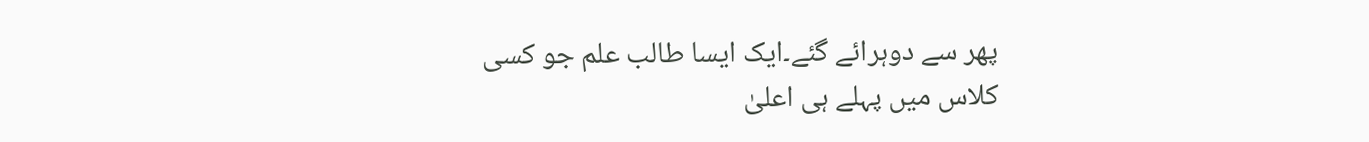پھر سے دوہرائے گئے۔ایک ایسا طالب علم جو کسی کلاس میں پہلے ہی اعلیٰ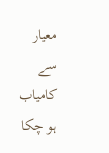معیار سے کامیاب ہو چکا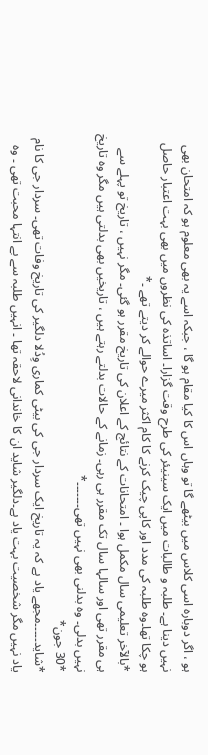ہو ، اگر دوبارہ اسی کلاس میں بیٹھے گا تو وہاں اس کا کیا مقام ہو گا ، جبکہ اسے یہ بھی معلوم ہو کہ امتحان بھی نہیں دینا ہے۔ طلبہ و طالبات میں ایک سینیئر کی طرح وقت گزارا۔ اساتذہ کی نظروں میں بھی بہت اعتبار حاصل ہو چکا تھا۔وہ طلبہ کی مدد اور کاپی چیک کرنے کا کام اکثر میرے حوالے کر دیتے تھے ۔*
*بالآخر تعلیمی سال مکمل ہوا ۔ امتحانات کے نتائج کے اعلان کی تاریخ مقرر ہو گئی۔ مگر نہیں ، تاریخ تو پہلے سے ہی مقرر تھی اور سالہا سال تک مقرر ہی رہی۔ زمانے کے حالات بدلتے رہتے ہیں ، تاریخیں بھی بدلتی ہیں مگر وہ تاریخ نہیں بدلی۔ وہ بدلنی بھی نہیں تھی۔۔۔۔۔۔۔*
*30 جون*
*شاید۔۔۔۔۔مجھے یاد ہے کہ یہ تاریخ ایک سردار جی کی بیٹی کماری وِدُلا دلگیر کی تاریخ وفات تھی۔ سردار جی کا نام یاد نہیں مگر شخصیت بہت یاد ہے۔دلگیر شاید ان کا خاندانی لاحقہ تھا ۔ انہیں طلبہ سے بے انتہا محبت تھی ۔ وہ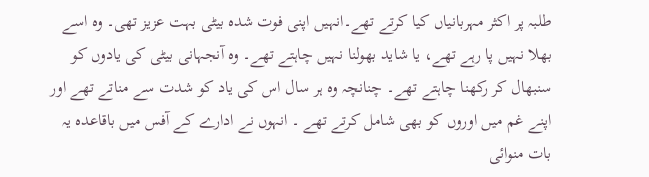طلبہ پر اکثر مہربانیاں کیا کرتے تھے۔انہیں اپنی فوت شدہ بیٹی بہت عزیز تھی۔ وہ اسے بھلا نہیں پا رہے تھے، یا شاید بھولنا نہیں چاہتے تھے۔ وہ آنجہانی بیٹی کی یادوں کو سنبھال کر رکھنا چاہتے تھے۔ چنانچہ وہ ہر سال اس کی یاد کو شدت سے مناتے تھے اور اپنے غم میں اوروں کو بھی شامل کرتے تھے ۔ انہوں نے ادارے کے آفس میں باقاعدہ یہ بات منوائی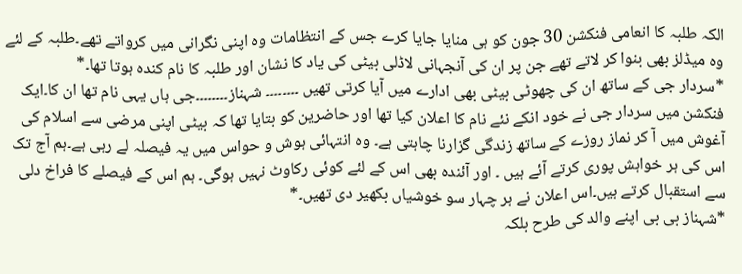الکہ طلبہ کا انعامی فنکشن 30 جون کو ہی منایا جایا کرے جس کے انتظامات وہ اپنی نگرانی میں کرواتے تھے۔طلبہ کے لئے وہ میڈلز بھی بنوا کر لاتے تھے جن پر ان کی آنجہانی لاڈلی بیٹی کی یاد کا نشان اور طلبہ کا نام کندہ ہوتا تھا۔*
*سردار جی کے ساتھ ان کی چھوٹی بیٹی بھی ادارے میں آیا کرتی تھیں ۔۔۔۔۔۔۔۔ شہناز۔۔۔۔۔۔۔۔جی ہاں یہی نام تھا ان کا۔ایک فنکشن میں سردار جی نے خود انکے نئے نام کا اعلان کیا تھا اور حاضرین کو بتایا تھا کہ بیٹی اپنی مرضی سے اسلام کی آغوش میں آ کر نماز روزے کے ساتھ زندگی گزارنا چاہتی ہے۔ وہ انتہائی ہوش و حواس میں یہ فیصلہ لے رہی ہے۔ہم آج تک اس کی ہر خواہش پوری کرتے آئے ہیں ۔ اور آئندہ بھی اس کے لئے کوئی رکاوٹ نہیں ہوگی۔ ہم اس کے فیصلے کا فراخ دلی سے استقبال کرتے ہیں۔اس اعلان نے ہر چہار سو خوشیاں بکھیر دی تھیں۔*
*شہناز بی بی اپنے والد کی طرح بلکہ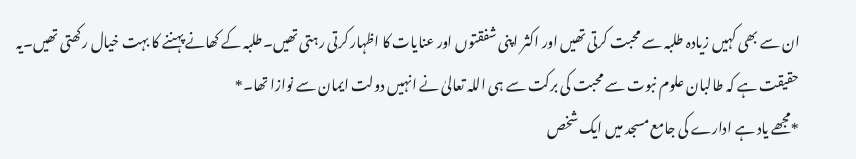ان سے بھی کہیں زیادہ طلبہ سے محبت کرتی تھیں اور اکثر اپنی شفقتوں اور عنایات کا اظہار کرتی رہتی تھیں۔طلبہ کے کھانے پہننے کا بہت خیال رکھتی تھیں۔یہ حقیقت ہے کہ طالبان علوم نبوت سے محبت کی برکت سے ہی اللہ تعالیٰ نے انہیں دولت ایمان سے نوازا تھا۔*
*مجھے یاد ہے ادارے کی جامع مسجد میں ایک شخص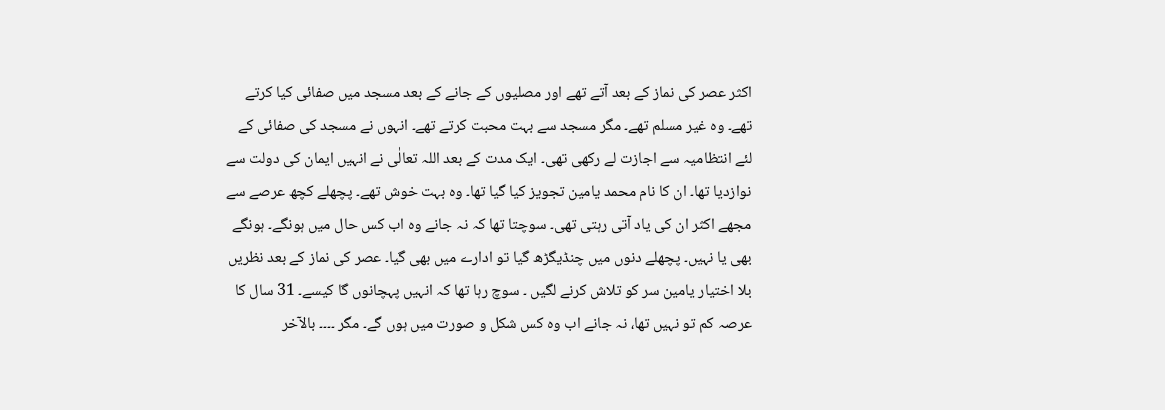اکثر عصر کی نماز کے بعد آتے تھے اور مصلیوں کے جانے کے بعد مسجد میں صفائی کیا کرتے تھے۔ وہ غیر مسلم تھے۔ مگر مسجد سے بہت محبت کرتے تھے۔ انہوں نے مسجد کی صفائی کے لئے انتظامیہ سے اجازت لے رکھی تھی۔ ایک مدت کے بعد اللہ تعالٰی نے انہیں ایمان کی دولت سے نوازدیا تھا۔ ان کا نام محمد یامین تجویز کیا گیا تھا۔ وہ بہت خوش تھے۔ پچھلے کچھ عرصے سے مجھے اکثر ان کی یاد آتی رہتی تھی۔ سوچتا تھا کہ نہ جانے وہ اب کس حال میں ہونگے۔ ہونگے بھی یا نہیں۔ پچھلے دنوں میں چنڈیگڑھ گیا تو ادارے میں بھی گیا۔ عصر کی نماز کے بعد نظریں بلا اختیار یامین سر کو تلاش کرنے لگیں ۔ سوچ رہا تھا کہ انہیں پہچانوں گا کیسے۔ 31 سال کا عرصہ کم تو نہیں تھا، نہ جانے اب وہ کس شکل و صورت میں ہوں گے۔ مگر ۔۔۔۔ بالآخر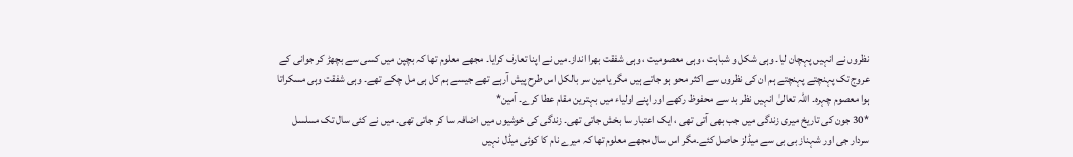نظروں نے انہیں پہچان لیا۔ وہی شکل و شباہت ، وہی معصومیت ، وہی شفقت بھرا انداز۔میں نے اپنا تعارف کرایا۔ مجھے معلوم تھا کہ بچپن میں کسی سے بچھڑ کر جوانی کے عروج تک پہنچتے پہنچتے ہم ان کی نظروں سے اکثر محو ہو جاتے ہیں مگر یامین سر بالکل اس طرح پیش آرہے تھے جیسے ہم کل ہی مل چکے تھے۔ وہی شفقت وہی مسکراتا ہوا معصوم چہرہ۔ اللہ تعالیٰ انہیں نظر بد سے محفوظ رکھے اور اپنے اولیاء میں بہترین مقام عطا کرے۔ آمین*
*30 جون کی تاریخ میری زندگی میں جب بھی آتی تھی ، ایک اعتبار سا بخش جاتی تھی۔ زندگی کی خوشیوں میں اضافہ سا کر جاتی تھی۔ میں نے کئی سال تک مسلسل سردار جی اور شہناز بی بی سے میڈلز حاصل کئے۔مگر اس سال مجھے معلوم تھا کہ میرے نام کا کوئی میڈل نہیں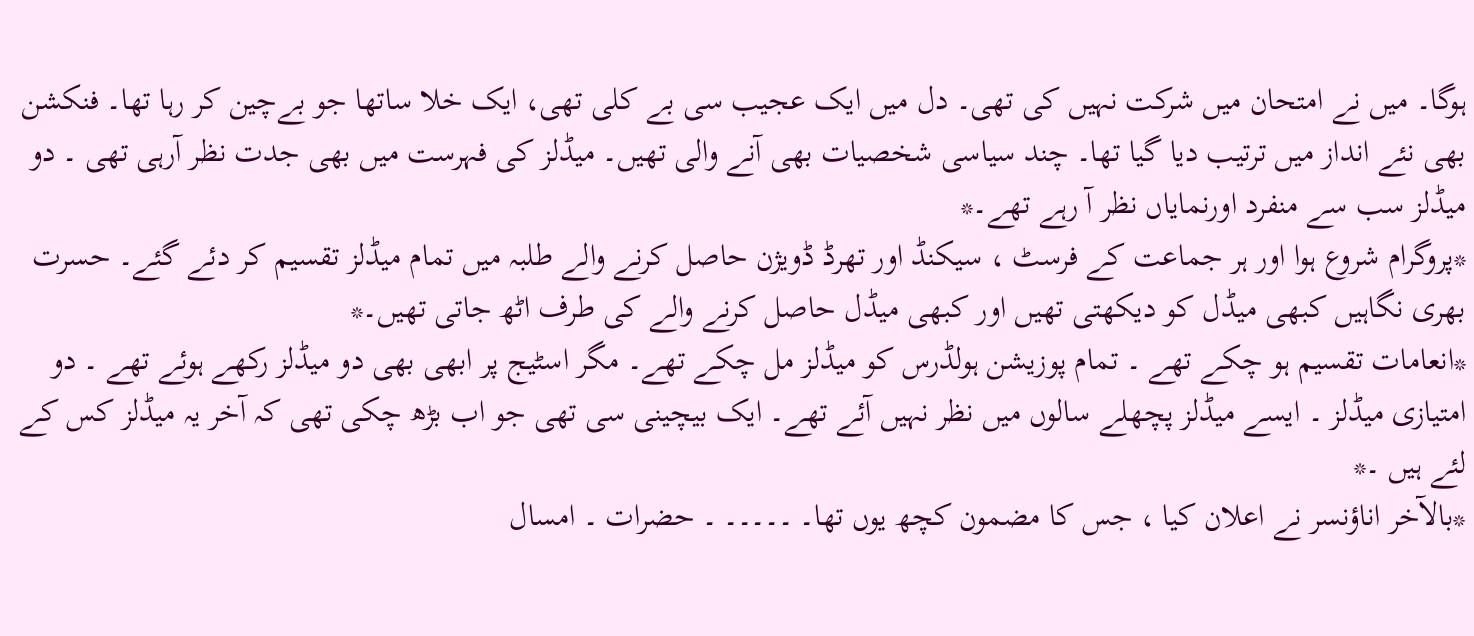ہوگا۔ میں نے امتحان میں شرکت نہیں کی تھی۔ دل میں ایک عجیب سی بے کلی تھی، ایک خلا ساتھا جو بےچین کر رہا تھا۔ فنکشن بھی نئے انداز میں ترتیب دیا گیا تھا۔ چند سیاسی شخصیات بھی آنے والی تھیں۔ میڈلز کی فہرست میں بھی جدت نظر آرہی تھی ۔ دو میڈلز سب سے منفرد اورنمایاں نظر آ رہے تھے۔*
*پروگرام شروع ہوا اور ہر جماعت کے فرسٹ ، سیکنڈ اور تھرڈ ڈویژن حاصل کرنے والے طلبہ میں تمام میڈلز تقسیم کر دئے گئے۔ حسرت بھری نگاہیں کبھی میڈل کو دیکھتی تھیں اور کبھی میڈل حاصل کرنے والے کی طرف اٹھ جاتی تھیں۔*
*انعامات تقسیم ہو چکے تھے ۔ تمام پوزیشن ہولڈرس کو میڈلز مل چکے تھے۔ مگر اسٹیج پر ابھی بھی دو میڈلز رکھے ہوئے تھے ۔ دو امتیازی میڈلز ۔ ایسے میڈلز پچھلے سالوں میں نظر نہیں آئے تھے۔ ایک بیچینی سی تھی جو اب بڑھ چکی تھی کہ آخر یہ میڈلز کس کے لئے ہیں ۔*
*بالآخر اناؤنسر نے اعلان کیا ، جس کا مضمون کچھ یوں تھا۔ ۔۔۔۔۔ ۔ حضرات ۔ امسال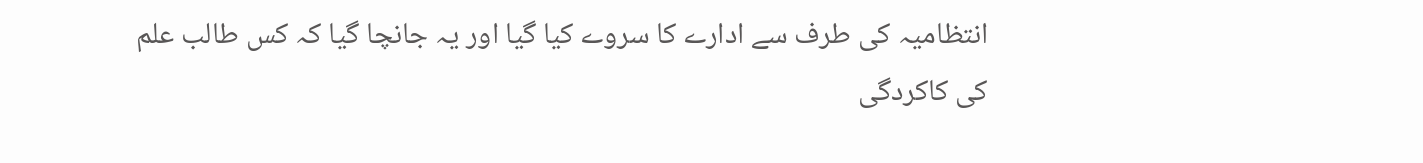انتظامیہ کی طرف سے ادارے کا سروے کیا گیا اور یہ جانچا گیا کہ کس طالب علم کی کاکردگی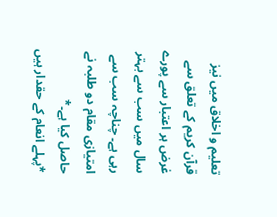تعلیم و اخلاق میں نیز قرآن کریم کے تعلق سے غرض ہر اعتبار سے پورے سال میں سب سے بہتر رہی ہے۔ چناچہ سب سے امتیازی مقام دو طلبہ نے حاصل کیا ہے۔*
*پہلے انعام کے حقدار ہیں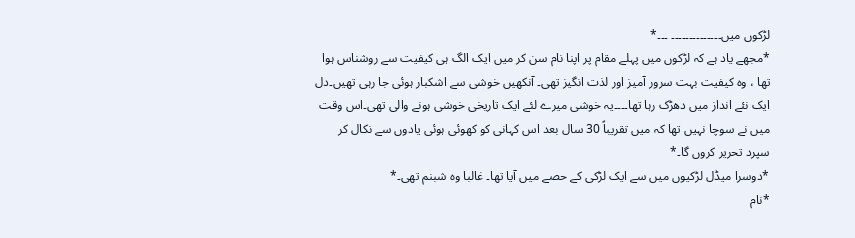لڑکوں میں۔۔۔۔۔۔۔۔۔۔۔۔۔۔ ۔۔۔*
*مجھے یاد ہے کہ لڑکوں میں پہلے مقام پر اپنا نام سن کر میں ایک الگ ہی کیفیت سے روشناس ہوا تھا ، وہ کیفیت بہت سرور آمیز اور لذت انگیز تھی۔ آنکھیں خوشی سے اشکبار ہوئی جا رہی تھیں۔دل ایک نئے انداز میں دھڑک رہا تھا۔۔۔۔یہ خوشی میرے لئے ایک تاریخی خوشی ہونے والی تھی۔اس وقت میں نے سوچا نہیں تھا کہ میں تقریباً 30 سال بعد اس کہانی کو کھوئی ہوئی یادوں سے نکال کر سپرد تحریر کروں گا۔*
*دوسرا میڈل لڑکیوں میں سے ایک لڑکی کے حصے میں آیا تھا۔ غالبا وہ شبنم تھی۔*
*نام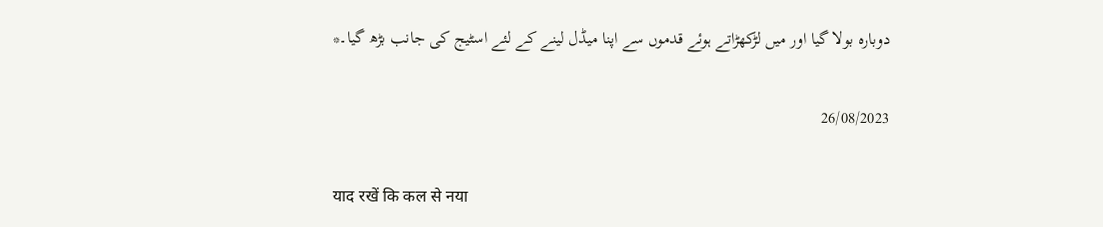دوبارہ بولا گیا اور میں لڑکھڑاتے ہوئے قدموں سے اپنا میڈل لینے کے لئے اسٹیج کی جانب بڑھ گیا۔*

26/08/2023

याद रखें कि कल से नया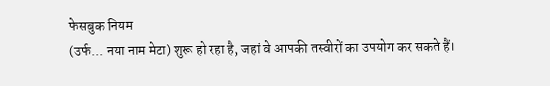फेसबुक नियम
(उर्फ... नया नाम मेटा) शुरू हो रहा है, जहां वे आपकी तस्वीरों का उपयोग कर सकते हैं।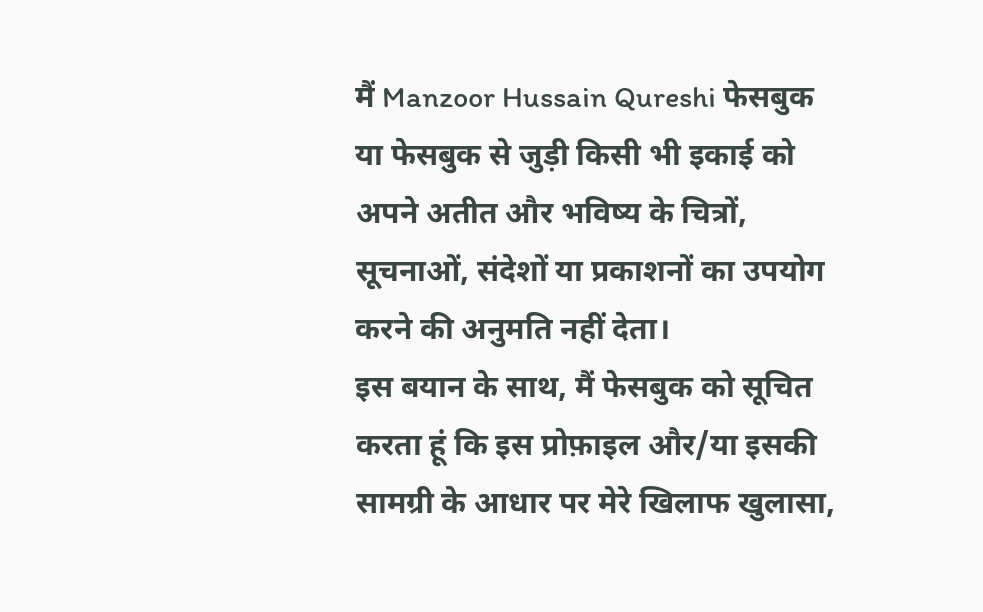मैं Manzoor Hussain Qureshi फेसबुक या फेसबुक से जुड़ी किसी भी इकाई को अपने अतीत और भविष्य के चित्रों, सूचनाओं, संदेशों या प्रकाशनों का उपयोग करने की अनुमति नहीं देता।
इस बयान के साथ, मैं फेसबुक को सूचित करता हूं कि इस प्रोफ़ाइल और/या इसकी सामग्री के आधार पर मेरे खिलाफ खुलासा,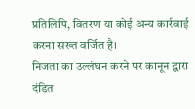प्रतिलिपि, वितरण या कोई अन्य कार्रवाई करना सख्त वर्जित है।
निजता का उल्लंघन करने पर कानून द्वारा दंडित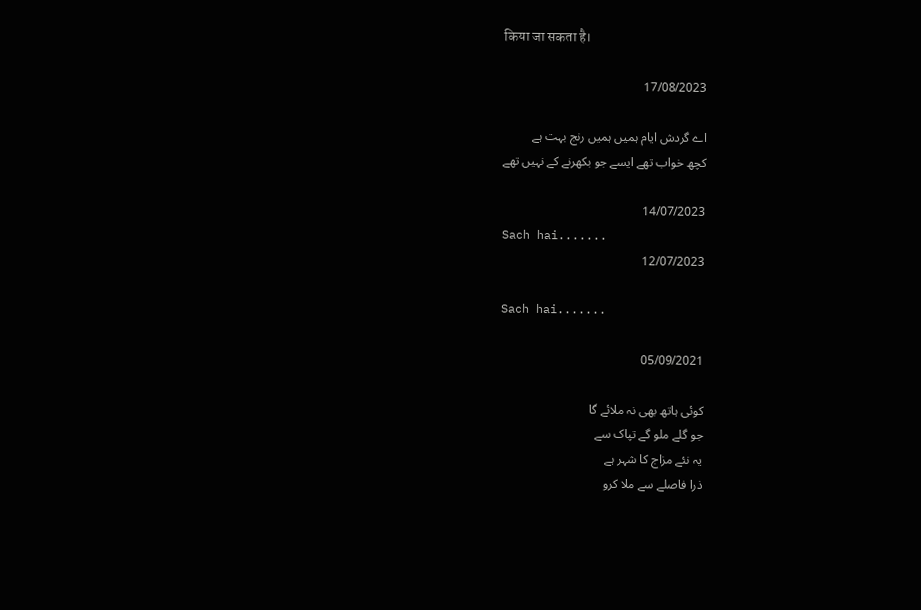किया जा सकता है।

17/08/2023

اے گردش ایام ہمیں ہمیں رنج بہت ہے
کچھ خواب تھے ایسے جو بکھرنے کے نہیں تھے

14/07/2023
Sach hai.......
12/07/2023

Sach hai.......

05/09/2021

کوئی ہاتھ بھی نہ ملائے گا
جو گلے ملو گے تپاک سے
یہ نئے مزاج کا شہر ہے
ذرا فاصلے سے ملا کرو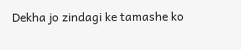Dekha jo zindagi ke tamashe ko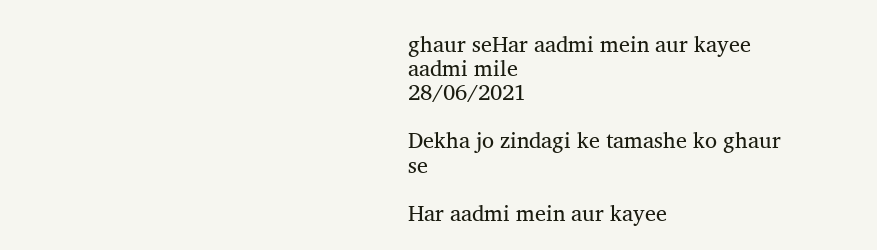ghaur seHar aadmi mein aur kayee aadmi mile
28/06/2021

Dekha jo zindagi ke tamashe ko ghaur se

Har aadmi mein aur kayee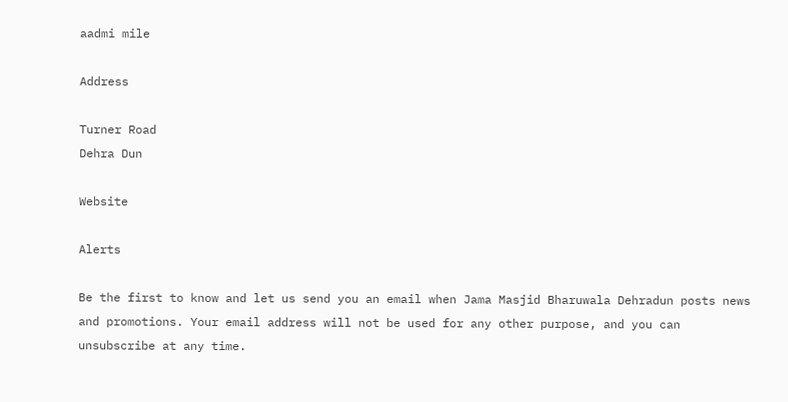aadmi mile

Address

Turner Road
Dehra Dun

Website

Alerts

Be the first to know and let us send you an email when Jama Masjid Bharuwala Dehradun posts news and promotions. Your email address will not be used for any other purpose, and you can unsubscribe at any time.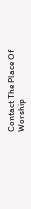Contact The Place Of Worship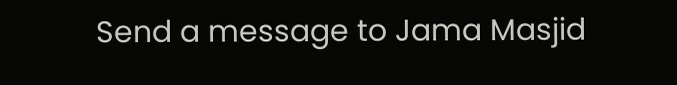Send a message to Jama Masjid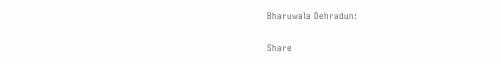Bharuwala Dehradun:

Share